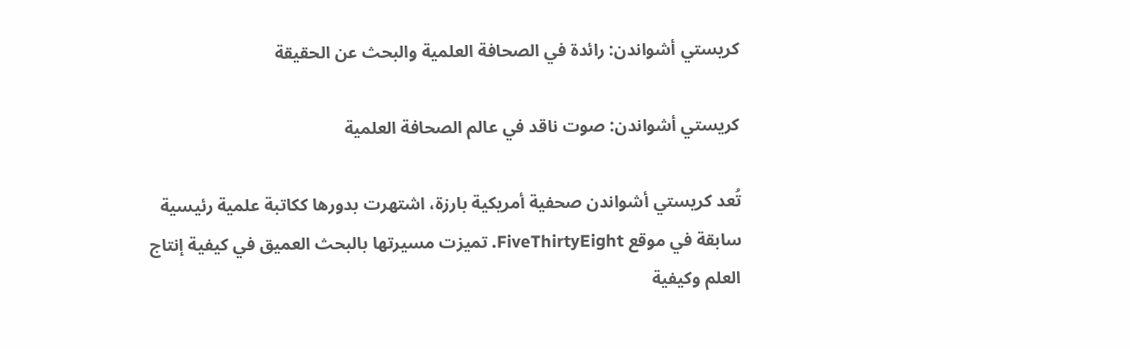كريستي أشواندن: رائدة في الصحافة العلمية والبحث عن الحقيقة

كريستي أشواندن: صوت ناقد في عالم الصحافة العلمية

تُعد كريستي أشواندن صحفية أمريكية بارزة، اشتهرت بدورها ككاتبة علمية رئيسية سابقة في موقع FiveThirtyEight. تميزت مسيرتها بالبحث العميق في كيفية إنتاج العلم وكيفية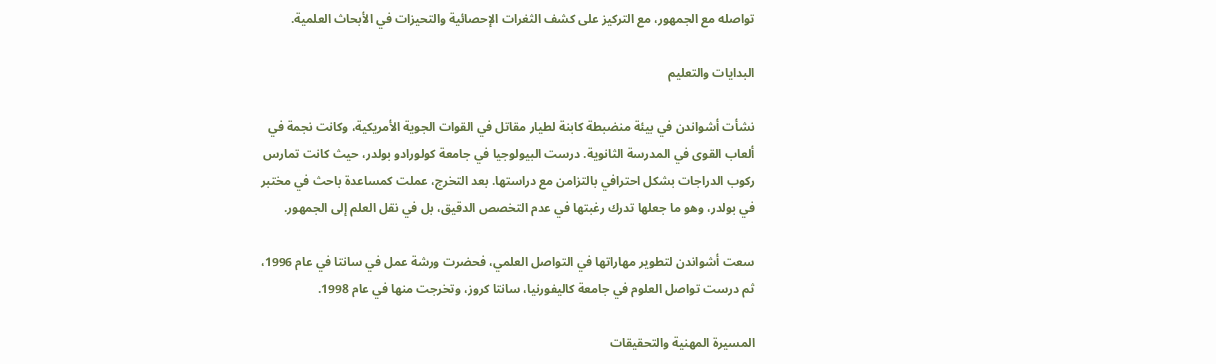تواصله مع الجمهور، مع التركيز على كشف الثغرات الإحصائية والتحيزات في الأبحاث العلمية.

البدايات والتعليم

نشأت أشواندن في بيئة منضبطة كابنة لطيار مقاتل في القوات الجوية الأمريكية، وكانت نجمة في ألعاب القوى في المدرسة الثانوية. درست البيولوجيا في جامعة كولورادو بولدر، حيث كانت تمارس ركوب الدراجات بشكل احترافي بالتزامن مع دراستها. بعد التخرج، عملت كمساعدة باحث في مختبر في بولدر، وهو ما جعلها تدرك رغبتها في عدم التخصص الدقيق، بل في نقل العلم إلى الجمهور.

سعت أشواندن لتطوير مهاراتها في التواصل العلمي، فحضرت ورشة عمل في سانتا في عام 1996، ثم درست تواصل العلوم في جامعة كاليفورنيا، سانتا كروز، وتخرجت منها في عام 1998.

المسيرة المهنية والتحقيقات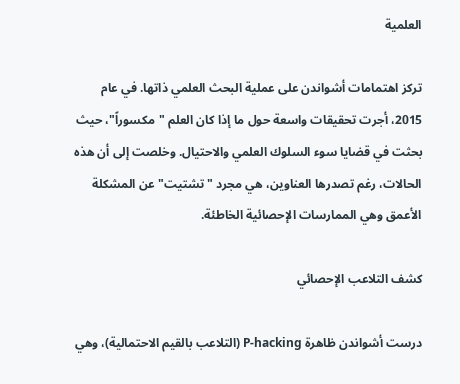العلمية

تركز اهتمامات أشواندن على عملية البحث العلمي ذاتها. في عام 2015، أجرت تحقيقات واسعة حول ما إذا كان العلم "مكسوراً"، حيث بحثت في قضايا سوء السلوك العلمي والاحتيال. وخلصت إلى أن هذه الحالات، رغم تصدرها العناوين، هي مجرد "تشتيت" عن المشكلة الأعمق وهي الممارسات الإحصائية الخاطئة.

كشف التلاعب الإحصائي

درست أشواندن ظاهرة P-hacking (التلاعب بالقيم الاحتمالية)، وهي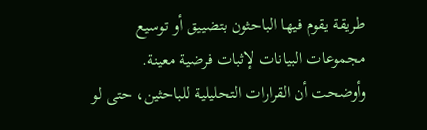طريقة يقوم فيها الباحثون بتضييق أو توسيع مجموعات البيانات لإثبات فرضية معينة. وأوضحت أن القرارات التحليلية للباحثين، حتى لو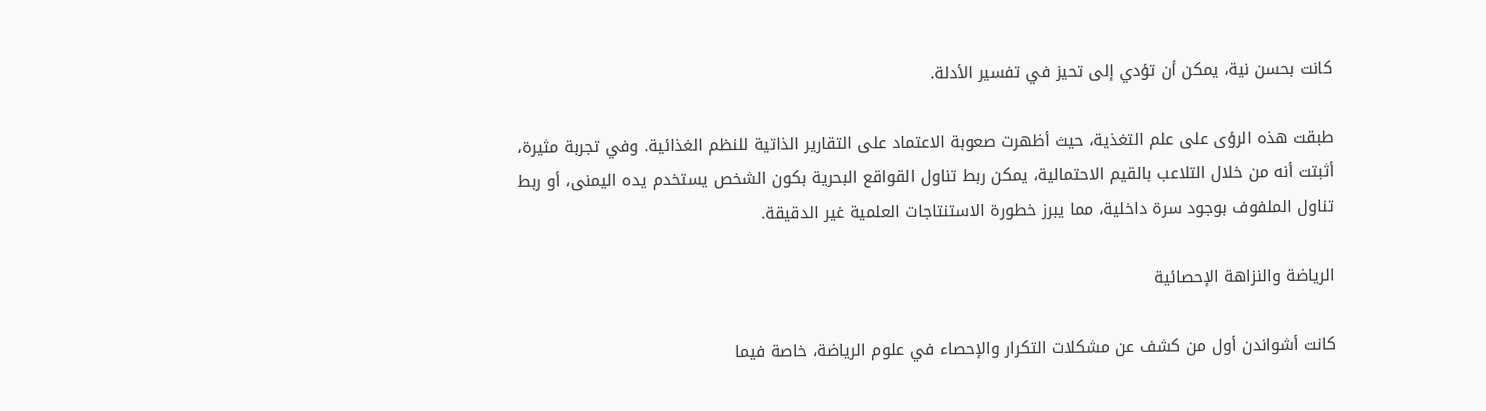كانت بحسن نية، يمكن أن تؤدي إلى تحيز في تفسير الأدلة.

طبقت هذه الرؤى على علم التغذية، حيث أظهرت صعوبة الاعتماد على التقارير الذاتية للنظم الغذائية. وفي تجربة مثيرة، أثبتت أنه من خلال التلاعب بالقيم الاحتمالية، يمكن ربط تناول القواقع البحرية بكون الشخص يستخدم يده اليمنى، أو ربط تناول الملفوف بوجود سرة داخلية، مما يبرز خطورة الاستنتاجات العلمية غير الدقيقة.

الرياضة والنزاهة الإحصائية

كانت أشواندن أول من كشف عن مشكلات التكرار والإحصاء في علوم الرياضة، خاصة فيما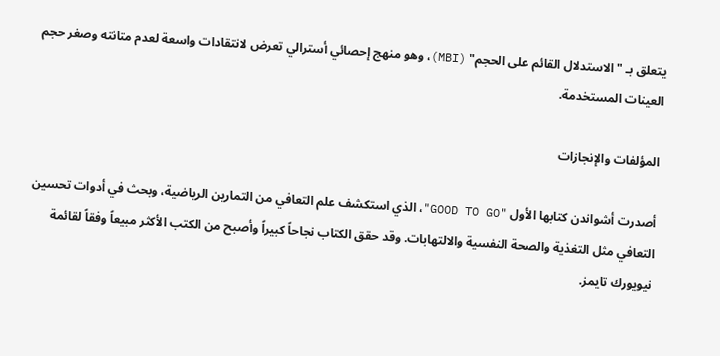يتعلق بـ "الاستدلال القائم على الحجم" (MBI)، وهو منهج إحصائي أسترالي تعرض لانتقادات واسعة لعدم متانته وصغر حجم العينات المستخدمة.

المؤلفات والإنجازات

أصدرت أشواندن كتابها الأول "GOOD TO GO"، الذي استكشف علم التعافي من التمارين الرياضية، وبحث في أدوات تحسين التعافي مثل التغذية والصحة النفسية والالتهابات. وقد حقق الكتاب نجاحاً كبيراً وأصبح من الكتب الأكثر مبيعاً وفقاً لقائمة نيويورك تايمز.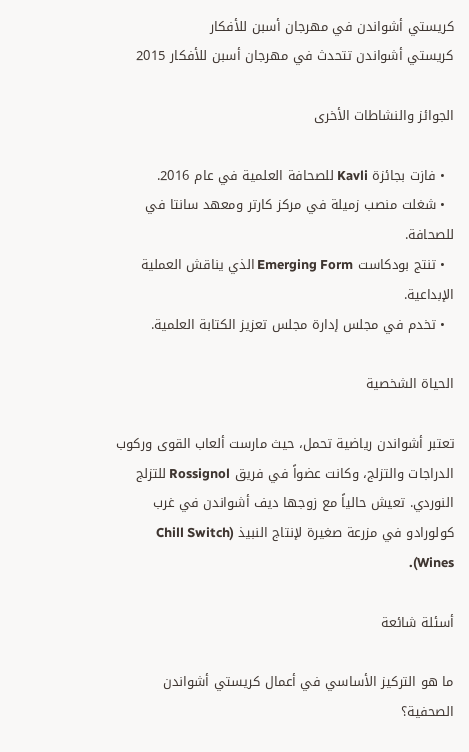كريستي أشواندن في مهرجان أسبن للأفكار
كريستي أشواندن تتحدث في مهرجان أسبن للأفكار 2015

الجوائز والنشاطات الأخرى

  • فازت بجائزة Kavli للصحافة العلمية في عام 2016.
  • شغلت منصب زميلة في مركز كارتر ومعهد سانتا في للصحافة.
  • تنتج بودكاست Emerging Form الذي يناقش العملية الإبداعية.
  • تخدم في مجلس إدارة مجلس تعزيز الكتابة العلمية.

الحياة الشخصية

تعتبر أشواندن رياضية تحمل، حيث مارست ألعاب القوى وركوب الدراجات والتزلج، وكانت عضواً في فريق Rossignol للتزلج النوردي. تعيش حالياً مع زوجها ديف أشواندن في غرب كولورادو في مزرعة صغيرة لإنتاج النبيذ (Chill Switch Wines).

أسئلة شائعة

ما هو التركيز الأساسي في أعمال كريستي أشواندن الصحفية؟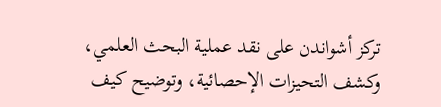تركز أشواندن على نقد عملية البحث العلمي، وكشف التحيزات الإحصائية، وتوضيح كيف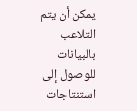يمكن أن يتم التلاعب بالبيانات للوصول إلى استنتاجات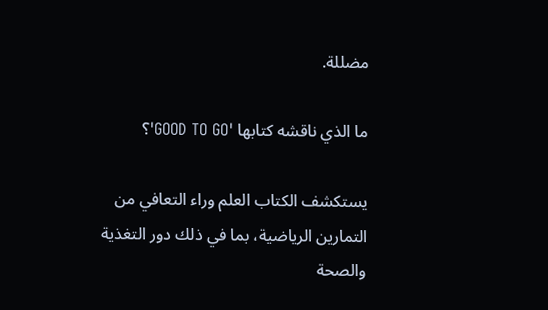مضللة.

ما الذي ناقشه كتابها 'GOOD TO GO'؟

يستكشف الكتاب العلم وراء التعافي من التمارين الرياضية، بما في ذلك دور التغذية والصحة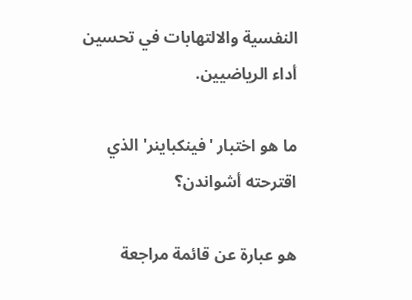النفسية والالتهابات في تحسين أداء الرياضيين.

ما هو اختبار 'فينكباينر' الذي اقترحته أشواندن؟

هو عبارة عن قائمة مراجعة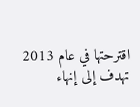اقترحتها في عام 2013 تهدف إلى إنهاء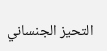التحيز الجنساني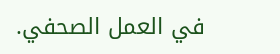في العمل الصحفي.